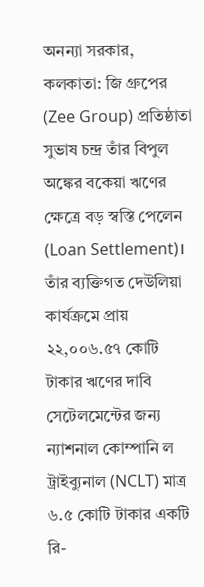অনন্যা সরকার, কলকাতা: জি গ্রুপের (Zee Group) প্রতিষ্ঠাতা সুভাষ চন্দ্র তাঁর বিপুল অঙ্কের বকেয়া ঋণের ক্ষেত্রে বড় স্বস্তি পেলেন (Loan Settlement)। তাঁর ব্যক্তিগত দেউলিয়া কার্যক্রমে প্রায় ২২,০০৬.৫৭ কোটি টাকার ঋণের দাবি সেটেলমেন্টের জন্য ন্যাশনাল কোম্পানি ল ট্রাইব্যুনাল (NCLT) মাত্র ৬.৫ কোটি টাকার একটি রি-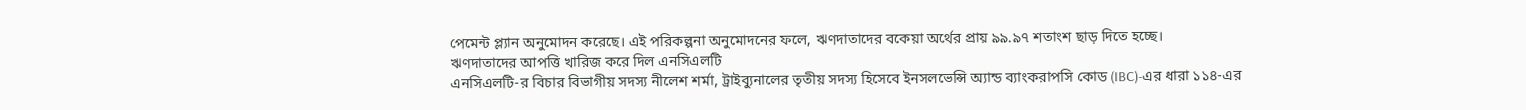পেমেন্ট প্ল্যান অনুমোদন করেছে। এই পরিকল্পনা অনুমোদনের ফলে, ঋণদাতাদের বকেয়া অর্থের প্রায় ৯৯.৯৭ শতাংশ ছাড় দিতে হচ্ছে।
ঋণদাতাদের আপত্তি খারিজ করে দিল এনসিএলটি
এনসিএলটি-র বিচার বিভাগীয় সদস্য নীলেশ শর্মা, ট্রাইব্যুনালের তৃতীয় সদস্য হিসেবে ইনসলভেন্সি অ্যান্ড ব্যাংকরাপসি কোড (IBC)-এর ধারা ১১৪-এর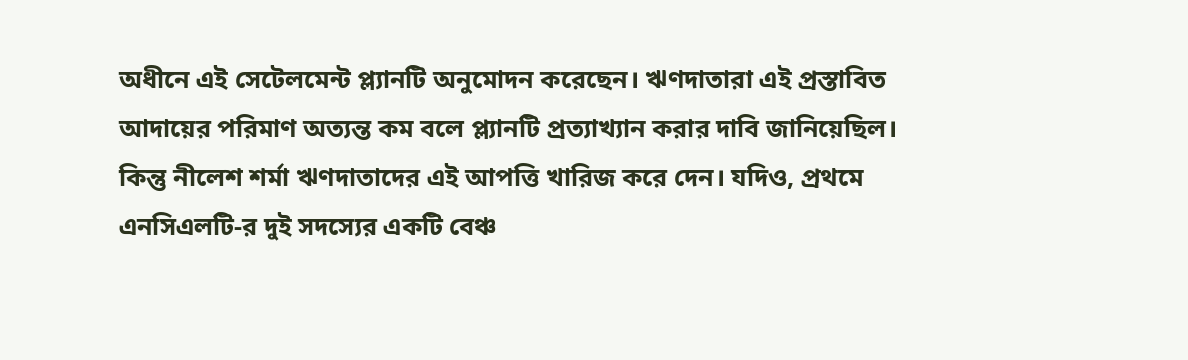অধীনে এই সেটেলমেন্ট প্ল্যানটি অনুমোদন করেছেন। ঋণদাতারা এই প্রস্তাবিত আদায়ের পরিমাণ অত্যন্ত কম বলে প্ল্যানটি প্রত্যাখ্যান করার দাবি জানিয়েছিল। কিন্তু নীলেশ শর্মা ঋণদাতাদের এই আপত্তি খারিজ করে দেন। যদিও, প্রথমে এনসিএলটি-র দুই সদস্যের একটি বেঞ্চ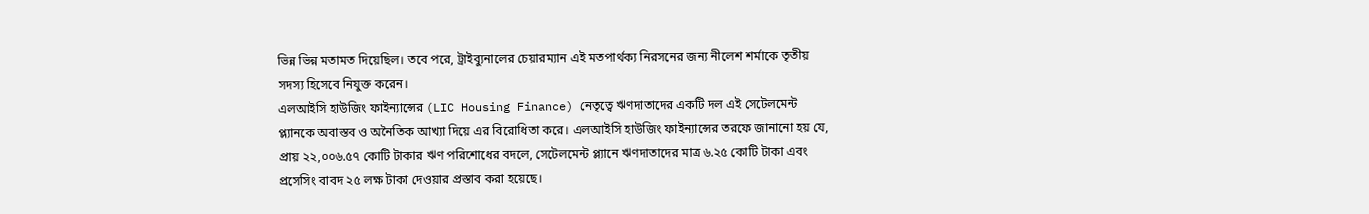ভিন্ন ভিন্ন মতামত দিয়েছিল। তবে পরে, ট্রাইব্যুনালের চেয়ারম্যান এই মতপার্থক্য নিরসনের জন্য নীলেশ শর্মাকে তৃতীয় সদস্য হিসেবে নিযুক্ত করেন।
এলআইসি হাউজিং ফাইন্যান্সের (LIC Housing Finance) নেতৃত্বে ঋণদাতাদের একটি দল এই সেটেলমেন্ট প্ল্যানকে অবাস্তব ও অনৈতিক আখ্যা দিয়ে এর বিরোধিতা করে। এলআইসি হাউজিং ফাইন্যান্সের তরফে জানানো হয় যে, প্রায় ২২,০০৬.৫৭ কোটি টাকার ঋণ পরিশোধের বদলে, সেটেলমেন্ট প্ল্যানে ঋণদাতাদের মাত্র ৬.২৫ কোটি টাকা এবং প্রসেসিং বাবদ ২৫ লক্ষ টাকা দেওয়ার প্রস্তাব করা হয়েছে।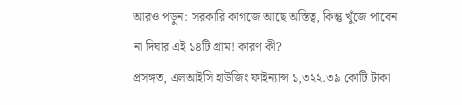আরও পড়ুন: সরকারি কাগজে আছে অস্তিত্ব, কিন্তু খুঁজে পাবেন না দিঘার এই ১৪টি গ্রাম! কারণ কী?
প্রসঙ্গত, এলআইসি হাউজিং ফাইন্যান্স ১,৩২২.৩৯ কোটি টাকা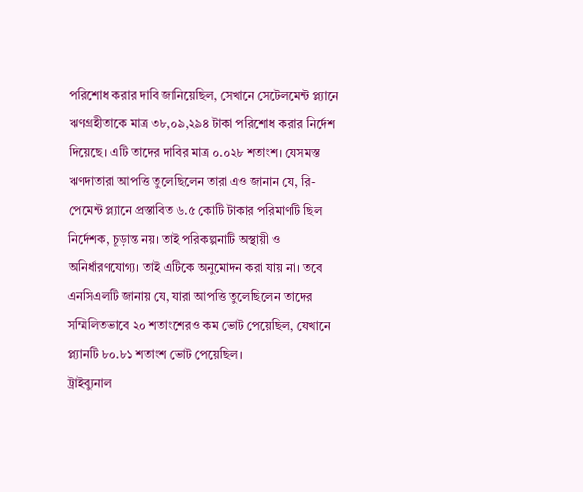পরিশোধ করার দাবি জানিয়েছিল, সেখানে সেটেলমেন্ট প্ল্যানে ঋণগ্রহীতাকে মাত্র ৩৮,০৯,২৯৪ টাকা পরিশোধ করার নির্দেশ দিয়েছে। এটি তাদের দাবির মাত্র ০.০২৮ শতাংশ। যেসমস্ত ঋণদাতারা আপত্তি তুলেছিলেন তারা এও জানান যে, রি-পেমেন্ট প্ল্যানে প্রস্তাবিত ৬.৫ কোটি টাকার পরিমাণটি ছিল নির্দেশক, চূড়ান্ত নয়। তাই পরিকল্পনাটি অস্থায়ী ও অনির্ধারণযোগ্য। তাই এটিকে অনুমোদন করা যায় না। তবে এনসিএলটি জানায় যে, যারা আপত্তি তুলেছিলেন তাদের সম্মিলিতভাবে ২০ শতাংশেরও কম ভোট পেয়েছিল, যেখানে প্ল্যানটি ৮০.৮১ শতাংশ ভোট পেয়েছিল।
ট্রাইব্যুনাল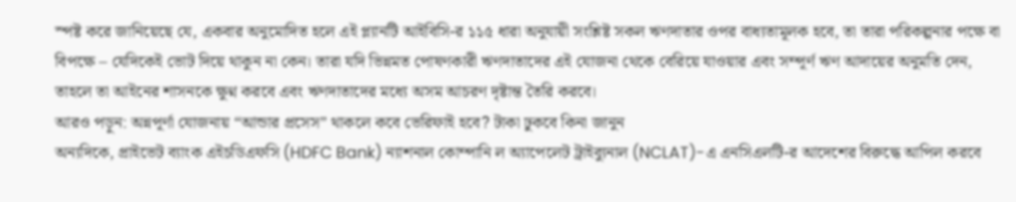স্পষ্ট করে জানিয়েছে যে, একবার অনুমোদিত হলে এই প্ল্যানটি আইবিসি-র ১১৫ ধারা অনুযায়ী সংশ্লিষ্ট সকল ঋণদাতার ওপর বাধ্যতামূলক হবে, তা তারা পরিকল্পনার পক্ষে বা বিপক্ষে – যেদিকেই ভোট দিয়ে থাকুন না কেন। তারা যদি ভিন্নমত পোষণকারী ঋণদাতাদের এই যোজনা থেকে বেরিয়ে যাওয়ার এবং সম্পূর্ণ ঋণ আদায়ের অনুমতি দেন, তাহলে তা আইনের শাসনকে ক্ষুণ্ন করবে এবং ঋণদাতাদের মধ্যে অসম আচরণ দৃষ্টান্ত তৈরি করবে।
আরও পড়ুন: অন্নপূর্ণা যোজনায় “আন্ডার প্রসেস” থাকলে কবে ভেরিফাই হবে? টাকা ঢুকবে কিনা জানুন
অন্যদিকে, প্রাইভেট ব্যাংক এইচডিএফসি (HDFC Bank) ন্যাশনাল কোম্পানি ল অ্যাপেলেট ট্রাইব্যুনাল (NCLAT)-এ এনসিএলটি-র আদেশের বিরুদ্ধে আপিল করবে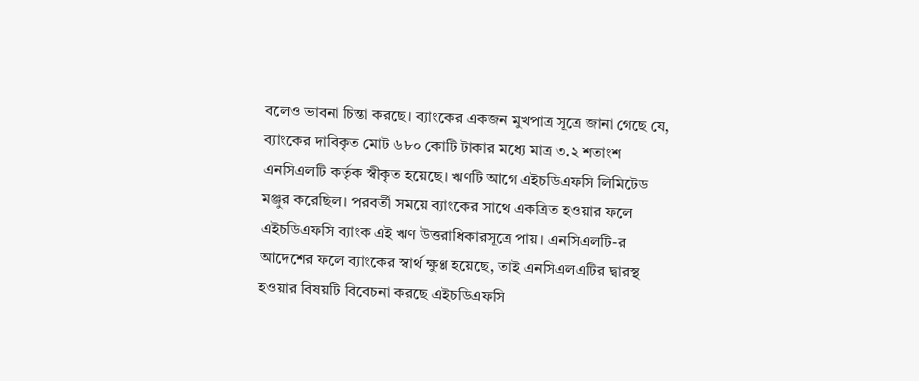বলেও ভাবনা চিন্তা করছে। ব্যাংকের একজন মুখপাত্র সূত্রে জানা গেছে যে, ব্যাংকের দাবিকৃত মোট ৬৮০ কোটি টাকার মধ্যে মাত্র ৩.২ শতাংশ এনসিএলটি কর্তৃক স্বীকৃত হয়েছে। ঋণটি আগে এইচডিএফসি লিমিটেড মঞ্জুর করেছিল। পরবর্তী সময়ে ব্যাংকের সাথে একত্রিত হওয়ার ফলে এইচডিএফসি ব্যাংক এই ঋণ উত্তরাধিকারসূত্রে পায়। এনসিএলটি-র আদেশের ফলে ব্যাংকের স্বার্থ ক্ষুণ্ণ হয়েছে, তাই এনসিএলএটির দ্বারস্থ হওয়ার বিষয়টি বিবেচনা করছে এইচডিএফসি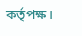কর্তৃপক্ষ।